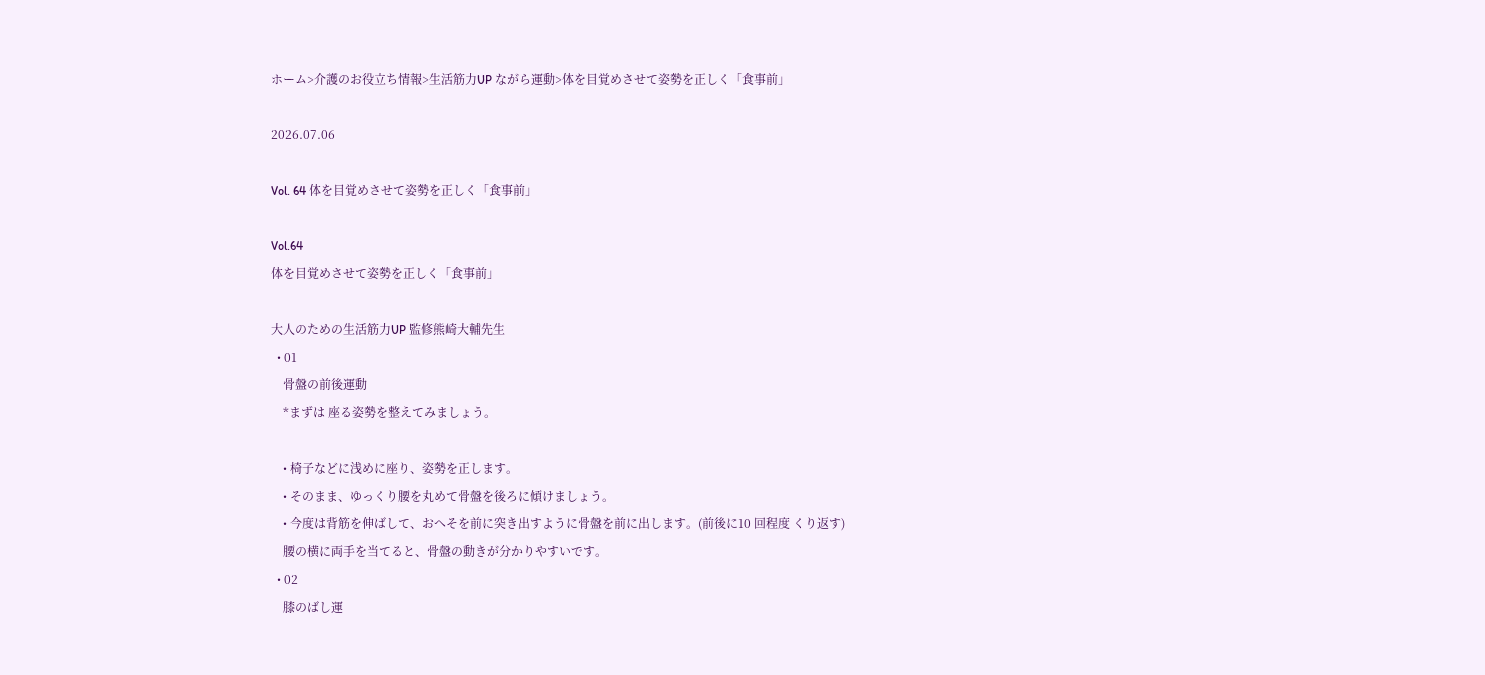ホーム>介護のお役立ち情報>生活筋力UP ながら運動>体を目覚めさせて姿勢を正しく「食事前」

2026.07.06

Vol. 64 体を目覚めさせて姿勢を正しく「食事前」

Vol.64
体を目覚めさせて姿勢を正しく「食事前」

大人のための生活筋力UP 監修熊崎大輔先生
  • 01
    骨盤の前後運動
    *まずは 座る姿勢を整えてみましょう。

    • 椅子などに浅めに座り、姿勢を正します。
    • そのまま、ゆっくり腰を丸めて骨盤を後ろに傾けましょう。
    • 今度は背筋を伸ばして、おへそを前に突き出すように骨盤を前に出します。(前後に10 回程度 くり返す)
    腰の横に両手を当てると、骨盤の動きが分かりやすいです。
  • 02
    膝のばし運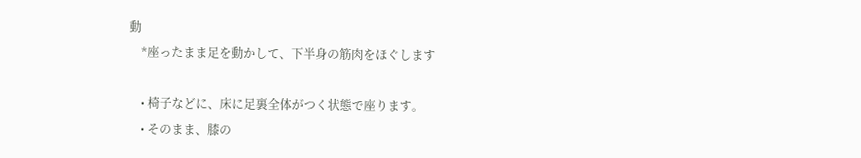動
    *座ったまま足を動かして、下半身の筋肉をほぐします

    • 椅子などに、床に足裏全体がつく状態で座ります。
    • そのまま、膝の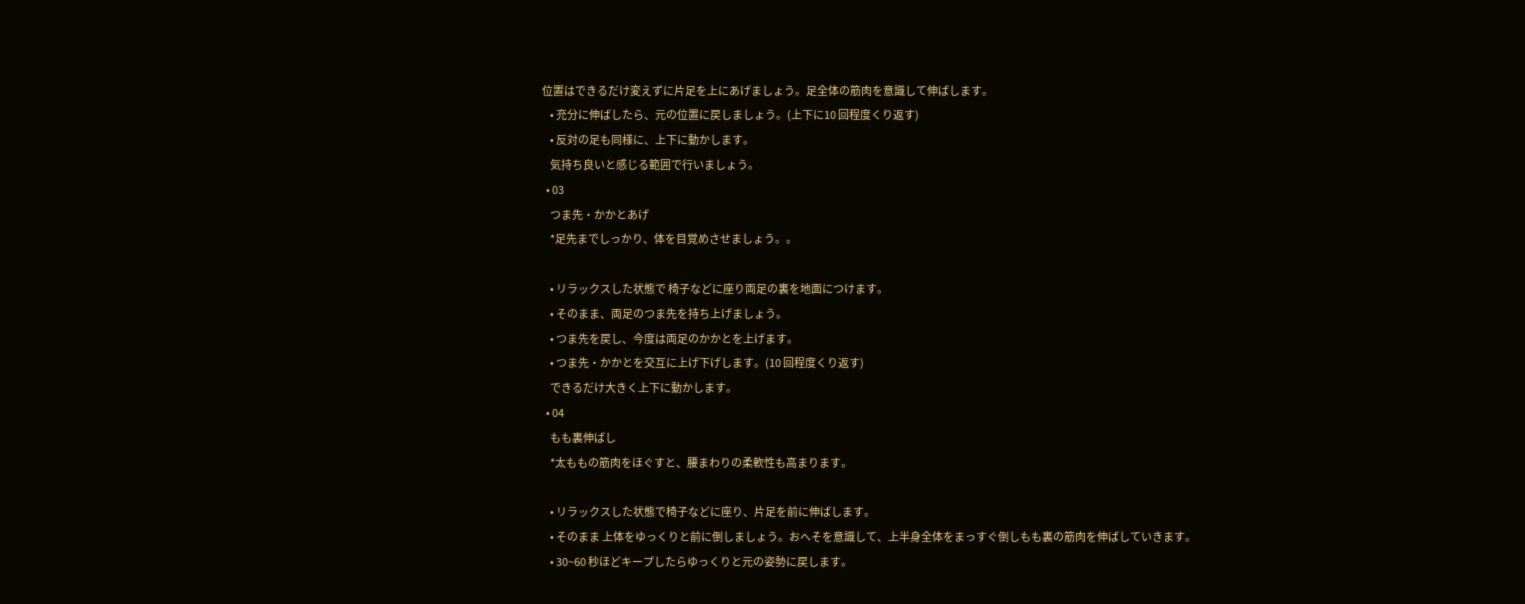位置はできるだけ変えずに片足を上にあげましょう。足全体の筋肉を意識して伸ばします。
    • 充分に伸ばしたら、元の位置に戻しましょう。(上下に10 回程度くり返す)
    • 反対の足も同様に、上下に動かします。
    気持ち良いと感じる範囲で行いましょう。
  • 03
    つま先・かかとあげ
    *足先までしっかり、体を目覚めさせましょう。。

    • リラックスした状態で 椅子などに座り両足の裏を地面につけます。
    • そのまま、両足のつま先を持ち上げましょう。
    • つま先を戻し、今度は両足のかかとを上げます。
    • つま先・かかとを交互に上げ下げします。(10 回程度くり返す)
    できるだけ大きく上下に動かします。
  • 04
    もも裏伸ばし
    *太ももの筋肉をほぐすと、腰まわりの柔軟性も高まります。

    • リラックスした状態で椅子などに座り、片足を前に伸ばします。
    • そのまま 上体をゆっくりと前に倒しましょう。おへそを意識して、上半身全体をまっすぐ倒しもも裏の筋肉を伸ばしていきます。
    • 30~60 秒ほどキープしたらゆっくりと元の姿勢に戻します。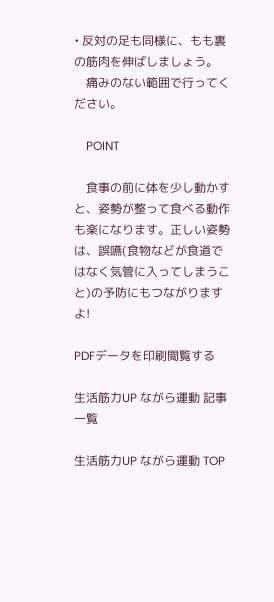• 反対の足も同様に、もも裏の筋肉を伸ばしましょう。
    痛みのない範囲で行ってください。

    POINT

    食事の前に体を少し動かすと、姿勢が整って食べる動作も楽になります。正しい姿勢は、誤嚥(食物などが食道ではなく気管に入ってしまうこと)の予防にもつながりますよ!

PDFデータを印刷閲覧する

生活筋力UP ながら運動 記事一覧

生活筋力UP ながら運動 TOP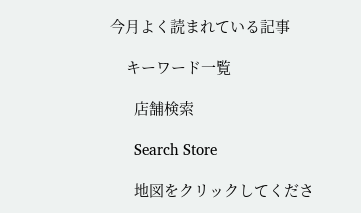今月よく読まれている記事

    キーワード一覧

      店舗検索

      Search Store

      地図をクリックしてくださ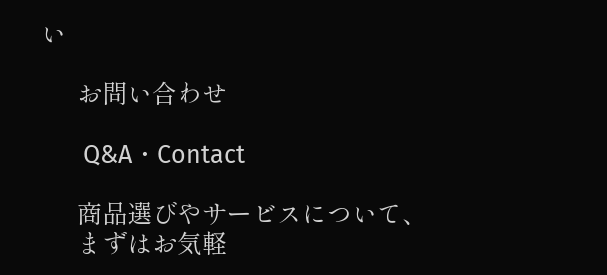い

      お問い合わせ

      Q&A・Contact

      商品選びやサービスについて、
      まずはお気軽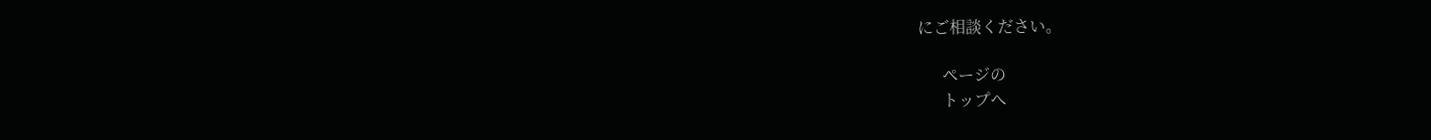にご相談ください。

      ページの
      トップへ